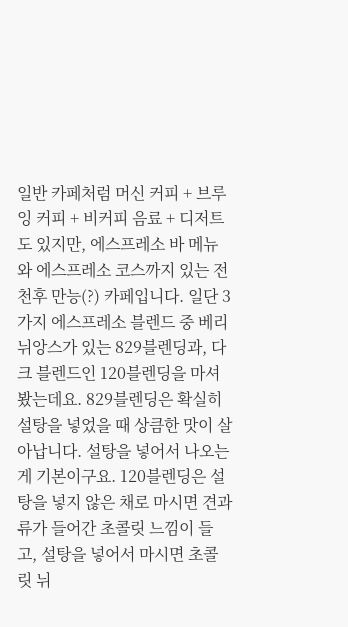일반 카페처럼 머신 커피 + 브루잉 커피 + 비커피 음료 + 디저트도 있지만, 에스프레소 바 메뉴와 에스프레소 코스까지 있는 전천후 만능(?) 카페입니다. 일단 3가지 에스프레소 블렌드 중 베리 뉘앙스가 있는 829블렌딩과, 다크 블렌드인 120블렌딩을 마셔봤는데요. 829블렌딩은 확실히 설탕을 넣었을 때 상큼한 맛이 살아납니다. 설탕을 넣어서 나오는 게 기본이구요. 120블렌딩은 설탕을 넣지 않은 채로 마시면 견과류가 들어간 초콜릿 느낌이 들고, 설탕을 넣어서 마시면 초콜릿 뉘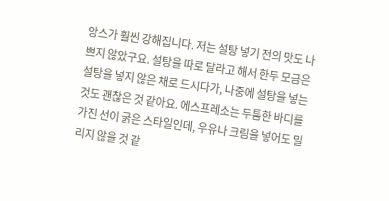앙스가 훨씬 강해집니다. 저는 설탕 넣기 전의 맛도 나쁘지 않았구요. 설탕을 따로 달라고 해서 한두 모금은 설탕을 넣지 않은 채로 드시다가, 나중에 설탕을 넣는 것도 괜찮은 것 같아요. 에스프레소는 두툼한 바디를 가진 선이 굵은 스타일인데, 우유나 크림을 넣어도 밀리지 않을 것 같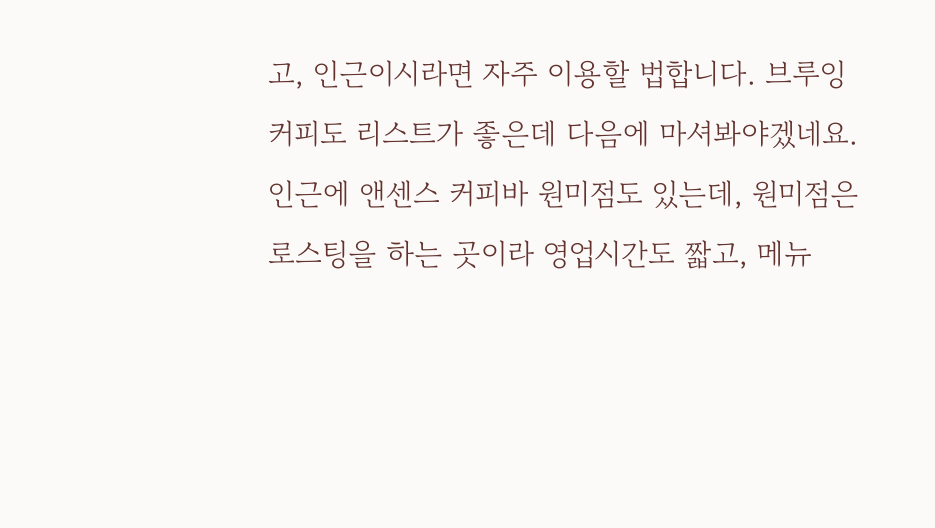고, 인근이시라면 자주 이용할 법합니다. 브루잉 커피도 리스트가 좋은데 다음에 마셔봐야겠네요. 인근에 앤센스 커피바 원미점도 있는데, 원미점은 로스팅을 하는 곳이라 영업시간도 짧고, 메뉴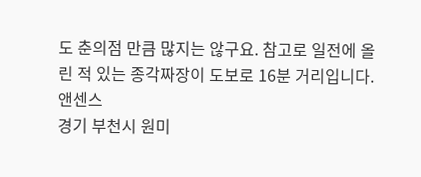도 춘의점 만큼 많지는 않구요. 참고로 일전에 올린 적 있는 종각짜장이 도보로 16분 거리입니다.
앤센스
경기 부천시 원미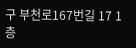구 부천로167번길 17 1층